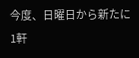今度、日曜日から新たに1軒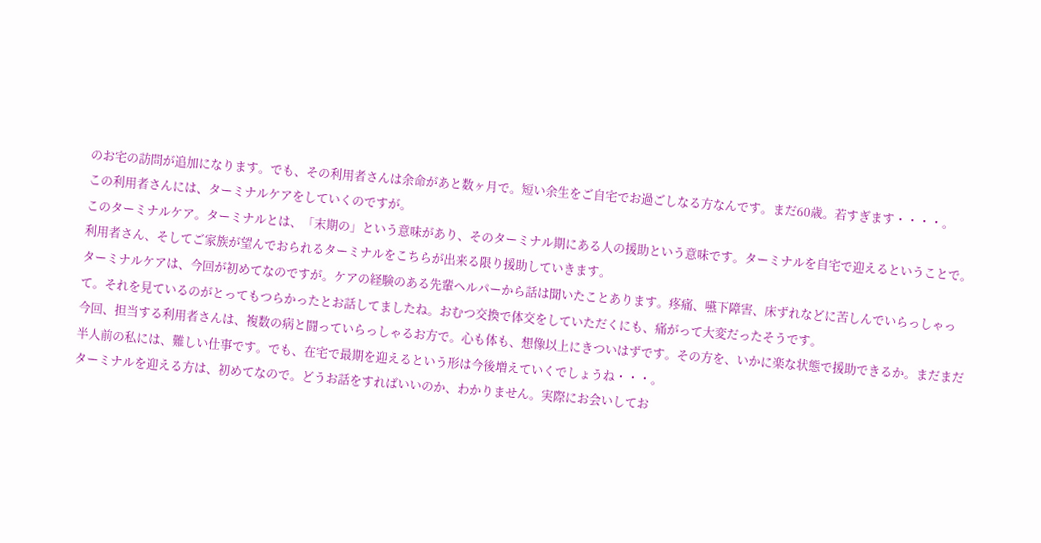のお宅の訪問が追加になります。でも、その利用者さんは余命があと数ヶ月で。短い余生をご自宅でお過ごしなる方なんです。まだ60歳。若すぎます・・・・。
この利用者さんには、ターミナルケアをしていくのですが。
このターミナルケア。ターミナルとは、「末期の」という意味があり、そのターミナル期にある人の援助という意味です。ターミナルを自宅で迎えるということで。利用者さん、そしてご家族が望んでおられるターミナルをこちらが出来る限り援助していきます。
ターミナルケアは、今回が初めてなのですが。ケアの経験のある先輩ヘルパーから話は聞いたことあります。疼痛、嚥下障害、床ずれなどに苦しんでいらっしゃって。それを見ているのがとってもつらかったとお話してましたね。おむつ交換で体交をしていただくにも、痛がって大変だったそうです。
今回、担当する利用者さんは、複数の病と闘っていらっしゃるお方で。心も体も、想像以上にきついはずです。その方を、いかに楽な状態で援助できるか。まだまだ半人前の私には、難しい仕事です。でも、在宅で最期を迎えるという形は今後増えていくでしょうね・・・。
ターミナルを迎える方は、初めてなので。どうお話をすればいいのか、わかりません。実際にお会いしてお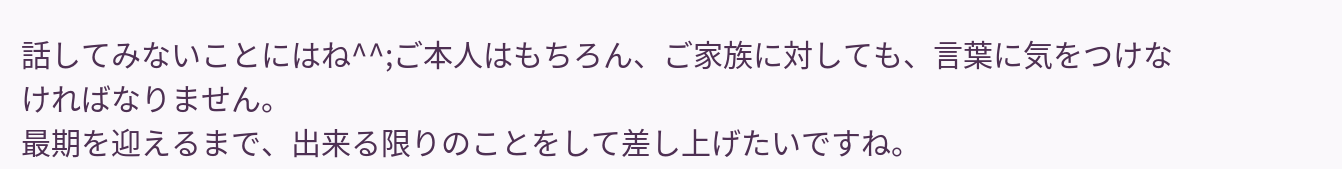話してみないことにはね^^;ご本人はもちろん、ご家族に対しても、言葉に気をつけなければなりません。
最期を迎えるまで、出来る限りのことをして差し上げたいですね。